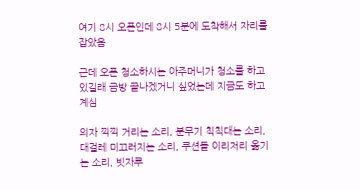여기 8시 오픈인데 8시 5분에 도착해서 자리를 잡았음

근데 오픈 청소하시는 아주머니가 청소를 하고 있길래 금방 끝나겠거니 싶었는데 지금도 하고 계심

의자 끽끽 거리는 소리, 분무기 칙칙대는 소리, 대걸레 미끄러지는 소리, 쿠션들 이리저리 옮기는 소리, 빗자루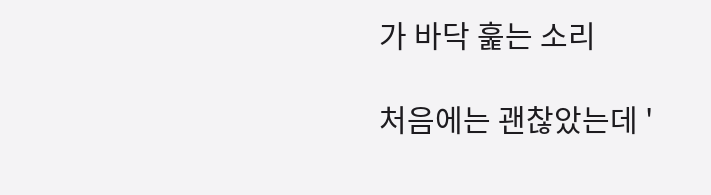가 바닥 훑는 소리

처음에는 괜찮았는데 '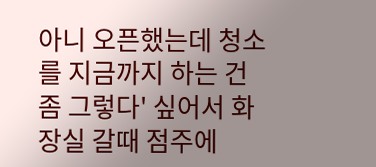아니 오픈했는데 청소를 지금까지 하는 건 좀 그렇다' 싶어서 화장실 갈때 점주에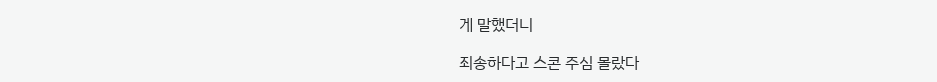게 말했더니

죄송하다고 스콘 주심 몰랐다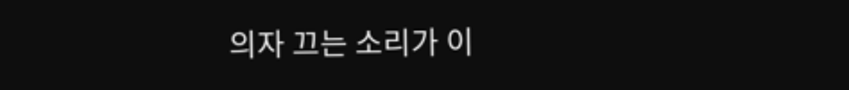의자 끄는 소리가 이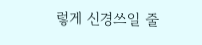렇게 신경쓰일 줄